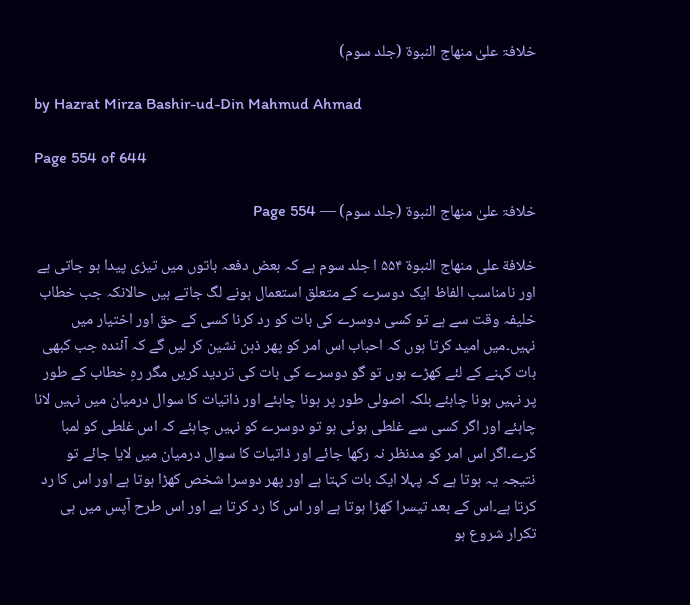خلافۃ علیٰ منھاج النبوۃ (جلد سوم)

by Hazrat Mirza Bashir-ud-Din Mahmud Ahmad

Page 554 of 644

خلافۃ علیٰ منھاج النبوۃ (جلد سوم) — Page 554

خلافة على منهاج النبوة ۵۵۴ ا جلد سوم ہے کہ بعض دفعہ باتوں میں تیزی پیدا ہو جاتی ہے اور نامناسب الفاظ ایک دوسرے کے متعلق استعمال ہونے لگ جاتے ہیں حالانکہ جب خطاب خلیفہ وقت سے ہے تو کسی دوسرے کی بات کو رد کرنا کسی کے حق اور اختیار میں نہیں۔میں امید کرتا ہوں کہ احباب اس امر کو پھر ذہن نشین کر لیں گے کہ آئندہ جب کبھی بات کہنے کے لئے کھڑے ہوں تو گو دوسرے کی بات کی تردید کریں مگر رہِ خطاب کے طور پر نہیں ہونا چاہئے بلکہ اصولی طور پر ہونا چاہئے اور ذاتیات کا سوال درمیان میں نہیں لانا چاہئے اور اگر کسی سے غلطی ہوئی ہو تو دوسرے کو نہیں چاہئے کہ اس غلطی کو لمبا کرے۔اگر اس امر کو مدنظر نہ رکھا جائے اور ذاتیات کا سوال درمیان میں لایا جائے تو نتیجہ یہ ہوتا ہے کہ پہلا ایک بات کہتا ہے اور پھر دوسرا شخص کھڑا ہوتا ہے اور اس کا رد کرتا ہے۔اس کے بعد تیسرا کھڑا ہوتا ہے اور اس کا رد کرتا ہے اور اس طرح آپس میں ہی تکرار شروع ہو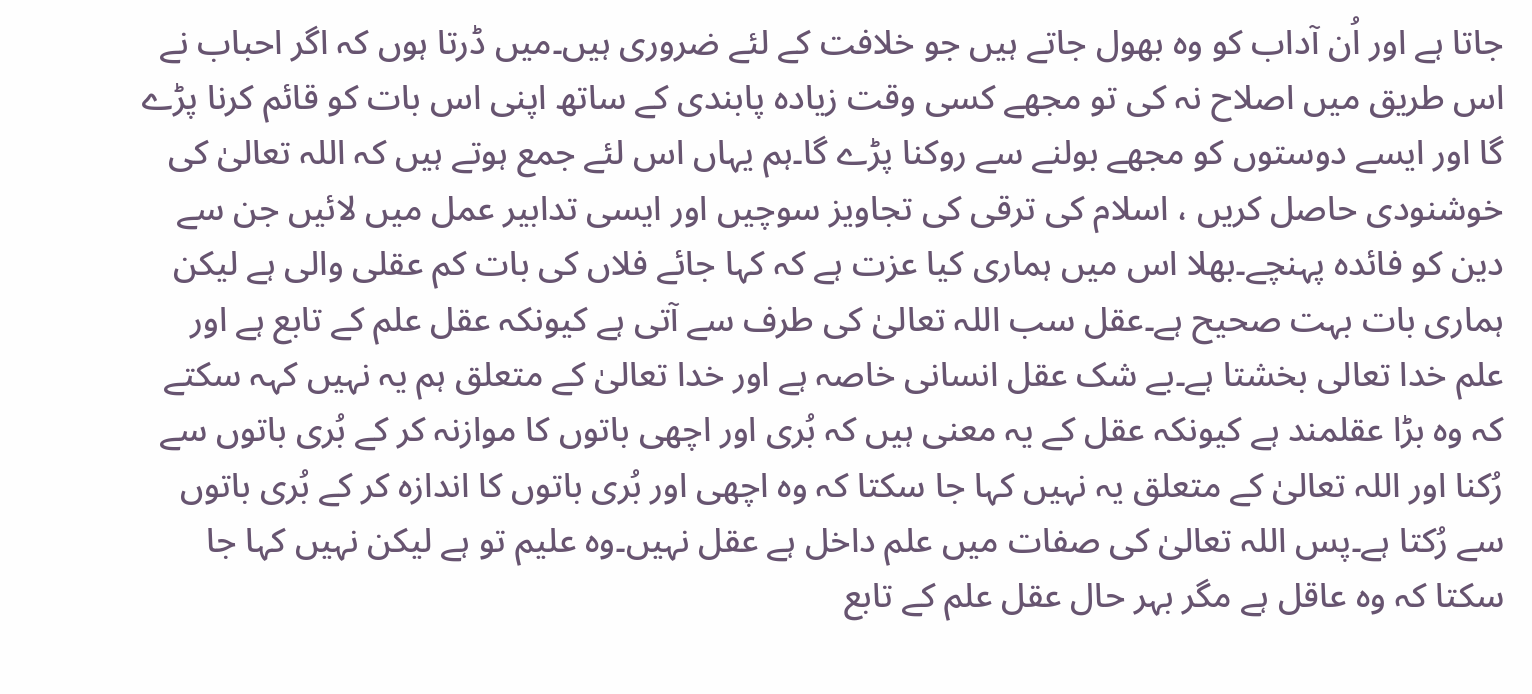جاتا ہے اور اُن آداب کو وہ بھول جاتے ہیں جو خلافت کے لئے ضروری ہیں۔میں ڈرتا ہوں کہ اگر احباب نے اس طریق میں اصلاح نہ کی تو مجھے کسی وقت زیادہ پابندی کے ساتھ اپنی اس بات کو قائم کرنا پڑے گا اور ایسے دوستوں کو مجھے بولنے سے روکنا پڑے گا۔ہم یہاں اس لئے جمع ہوتے ہیں کہ اللہ تعالیٰ کی خوشنودی حاصل کریں ، اسلام کی ترقی کی تجاویز سوچیں اور ایسی تدابیر عمل میں لائیں جن سے دین کو فائدہ پہنچے۔بھلا اس میں ہماری کیا عزت ہے کہ کہا جائے فلاں کی بات کم عقلی والی ہے لیکن ہماری بات بہت صحیح ہے۔عقل سب اللہ تعالیٰ کی طرف سے آتی ہے کیونکہ عقل علم کے تابع ہے اور علم خدا تعالی بخشتا ہے۔بے شک عقل انسانی خاصہ ہے اور خدا تعالیٰ کے متعلق ہم یہ نہیں کہہ سکتے کہ وہ بڑا عقلمند ہے کیونکہ عقل کے یہ معنی ہیں کہ بُری اور اچھی باتوں کا موازنہ کر کے بُری باتوں سے رُکنا اور اللہ تعالیٰ کے متعلق یہ نہیں کہا جا سکتا کہ وہ اچھی اور بُری باتوں کا اندازہ کر کے بُری باتوں سے رُکتا ہے۔پس اللہ تعالیٰ کی صفات میں علم داخل ہے عقل نہیں۔وہ علیم تو ہے لیکن نہیں کہا جا سکتا کہ وہ عاقل ہے مگر بہر حال عقل علم کے تابع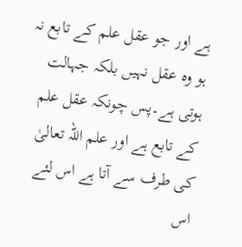ہے اور جو عقل علم کے تابع نہ ہو وہ عقل نہیں بلکہ جہالت ہوتی ہے۔پس چونکہ عقل علم کے تابع ہے اور علم اللہ تعالیٰ کی طرف سے آتا ہے اس لئے اس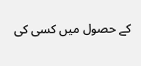کے حصول میں کسی کی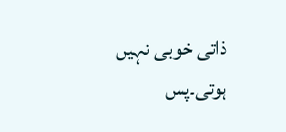ذاتی خوبی نہیں ہوتی۔پس